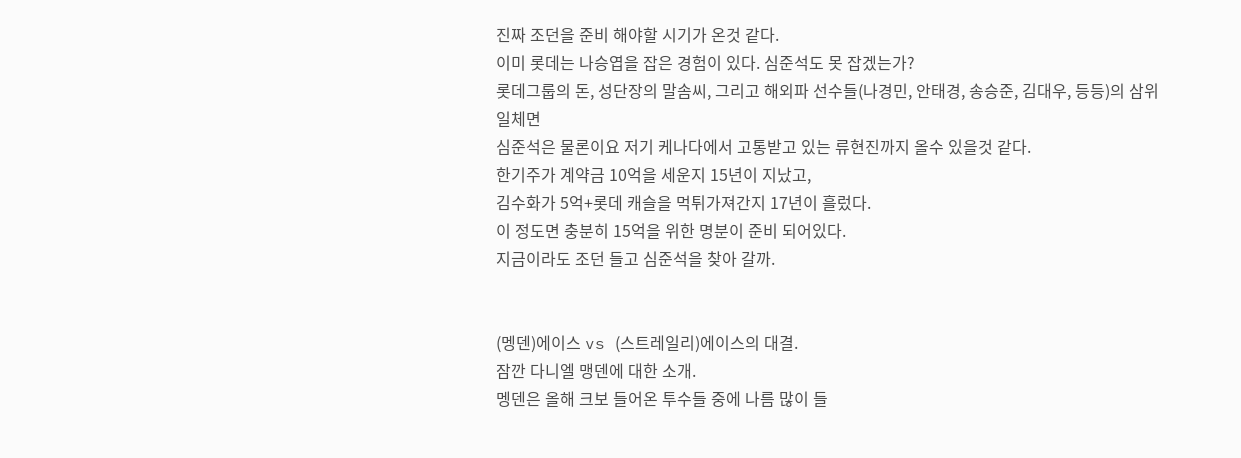진짜 조던을 준비 해야할 시기가 온것 같다.
이미 롯데는 나승엽을 잡은 경험이 있다. 심준석도 못 잡겠는가?
롯데그룹의 돈, 성단장의 말솜씨, 그리고 해외파 선수들(나경민, 안태경, 송승준, 김대우, 등등)의 삼위일체면
심준석은 물론이요 저기 케나다에서 고통받고 있는 류현진까지 올수 있을것 같다.
한기주가 계약금 10억을 세운지 15년이 지났고,
김수화가 5억+롯데 캐슬을 먹튀가져간지 17년이 흘렀다.
이 정도면 충분히 15억을 위한 명분이 준비 되어있다.
지금이라도 조던 들고 심준석을 찾아 갈까.


(멩덴)에이스 vs (스트레일리)에이스의 대결.
잠깐 다니엘 맹덴에 대한 소개.
멩덴은 올해 크보 들어온 투수들 중에 나름 많이 들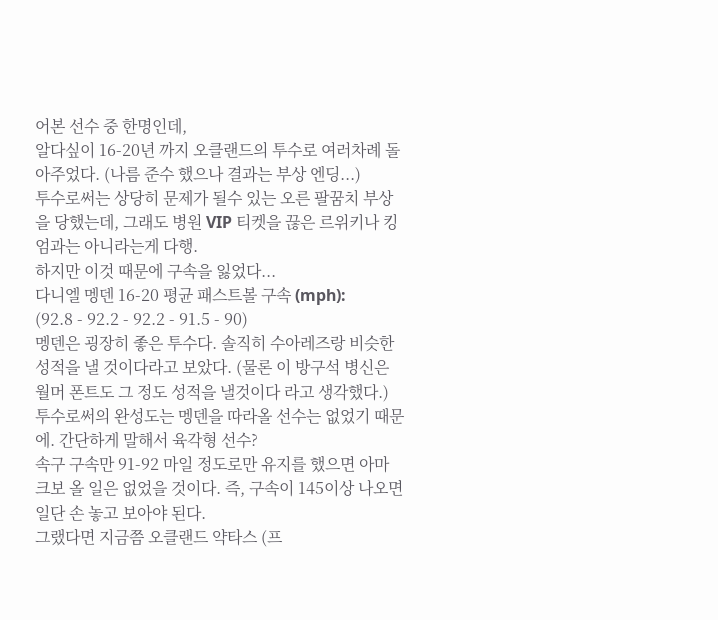어본 선수 중 한명인데,
알다싶이 16-20년 까지 오클랜드의 투수로 여러차례 돌아주었다. (나름 준수 했으나 결과는 부상 엔딩...)
투수로써는 상당히 문제가 될수 있는 오른 팔꿈치 부상을 당했는데, 그래도 병원 VIP 티켓을 끊은 르위키나 킹엄과는 아니라는게 다행.
하지만 이것 때문에 구속을 잃었다...
다니엘 멩덴 16-20 평균 패스트볼 구속 (mph):
(92.8 - 92.2 - 92.2 - 91.5 - 90)
멩덴은 굉장히 좋은 투수다. 솔직히 수아레즈랑 비슷한 성적을 낼 것이다라고 보았다. (물론 이 방구석 병신은 월머 폰트도 그 정도 성적을 낼것이다 라고 생각했다.)
투수로써의 완성도는 멩덴을 따라올 선수는 없었기 때문에. 간단하게 말해서 육각형 선수?
속구 구속만 91-92 마일 정도로만 유지를 했으면 아마 크보 올 일은 없었을 것이다. 즉, 구속이 145이상 나오면 일단 손 놓고 보아야 된다.
그랬다면 지금쯤 오클랜드 약타스 (프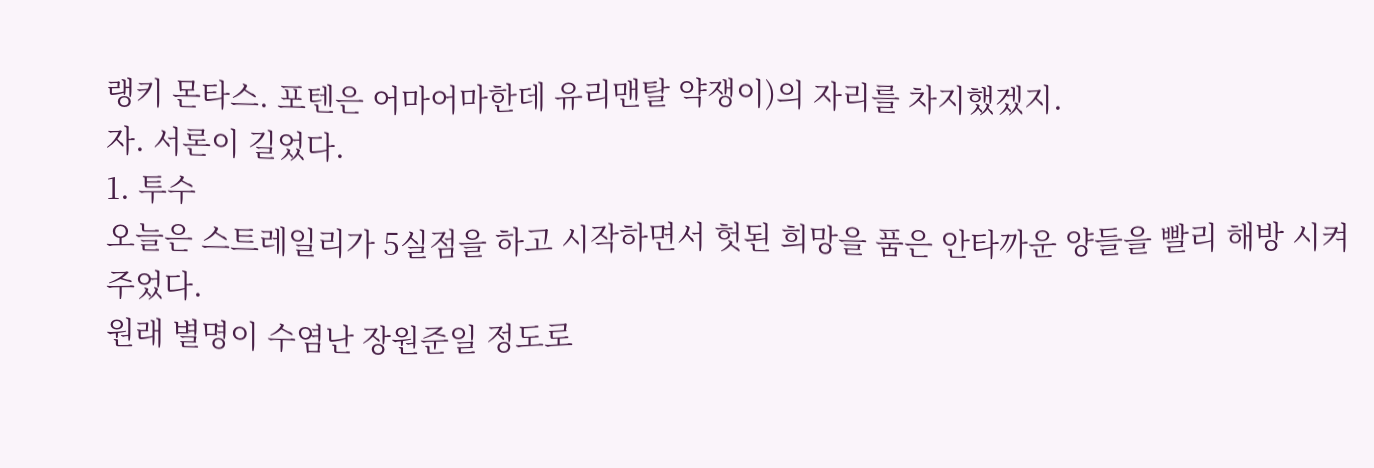랭키 몬타스. 포텐은 어마어마한데 유리맨탈 약쟁이)의 자리를 차지했겠지.
자. 서론이 길었다.
1. 투수
오늘은 스트레일리가 5실점을 하고 시작하면서 헛된 희망을 품은 안타까운 양들을 빨리 해방 시켜 주었다.
원래 별명이 수염난 장원준일 정도로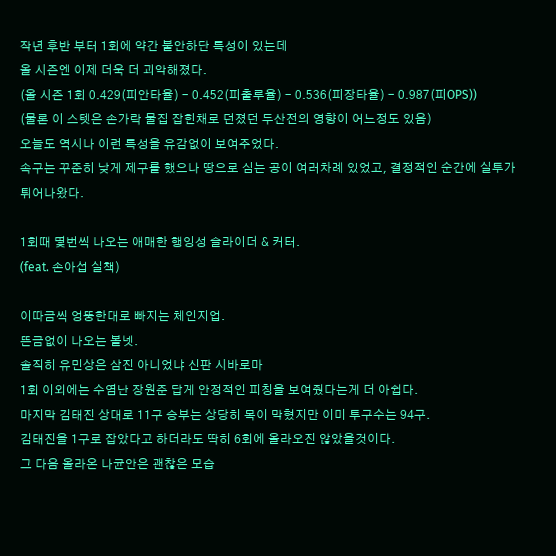작년 후반 부터 1회에 약간 불안하단 특성이 있는데
올 시즌엔 이제 더욱 더 괴악해졌다.
(올 시즌 1회 0.429(피안타율) - 0.452(피출루율) - 0.536(피장타율) - 0.987(피OPS))
(물론 이 스텟은 손가락 물집 잡힌채로 던졌던 두산전의 영향이 어느정도 있음)
오늘도 역시나 이런 특성을 유감없이 보여주었다.
속구는 꾸준히 낮게 제구를 했으나 땅으로 심는 공이 여러차례 있었고, 결정적인 순간에 실투가 튀어나왔다.

1회때 몇번씩 나오는 애매한 행잉성 슬라이더 & 커터.
(feat. 손아섭 실책)

이따금씩 엉뚱한대로 빠지는 체인지업.
뜬금없이 나오는 볼넷.
솔직히 유민상은 삼진 아니었냐 신판 시바로마
1회 이외에는 수염난 장원준 답게 안정적인 피칭을 보여줬다는게 더 아쉽다.
마지막 김태진 상대로 11구 승부는 상당히 목이 막혔지만 이미 투구수는 94구.
김태진을 1구로 잡았다고 하더라도 딱히 6회에 올라오진 않았을것이다.
그 다음 올라온 나균안은 괜찮은 모습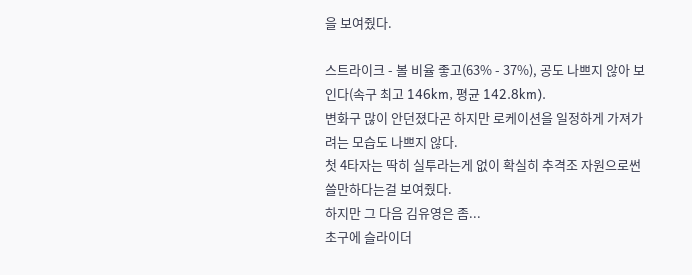을 보여줬다.

스트라이크 - 볼 비율 좋고(63% - 37%), 공도 나쁘지 않아 보인다(속구 최고 146km, 평균 142.8km).
변화구 많이 안던졌다곤 하지만 로케이션을 일정하게 가져가려는 모습도 나쁘지 않다.
첫 4타자는 딱히 실투라는게 없이 확실히 추격조 자원으로썬 쓸만하다는걸 보여줬다.
하지만 그 다음 김유영은 좀...
초구에 슬라이더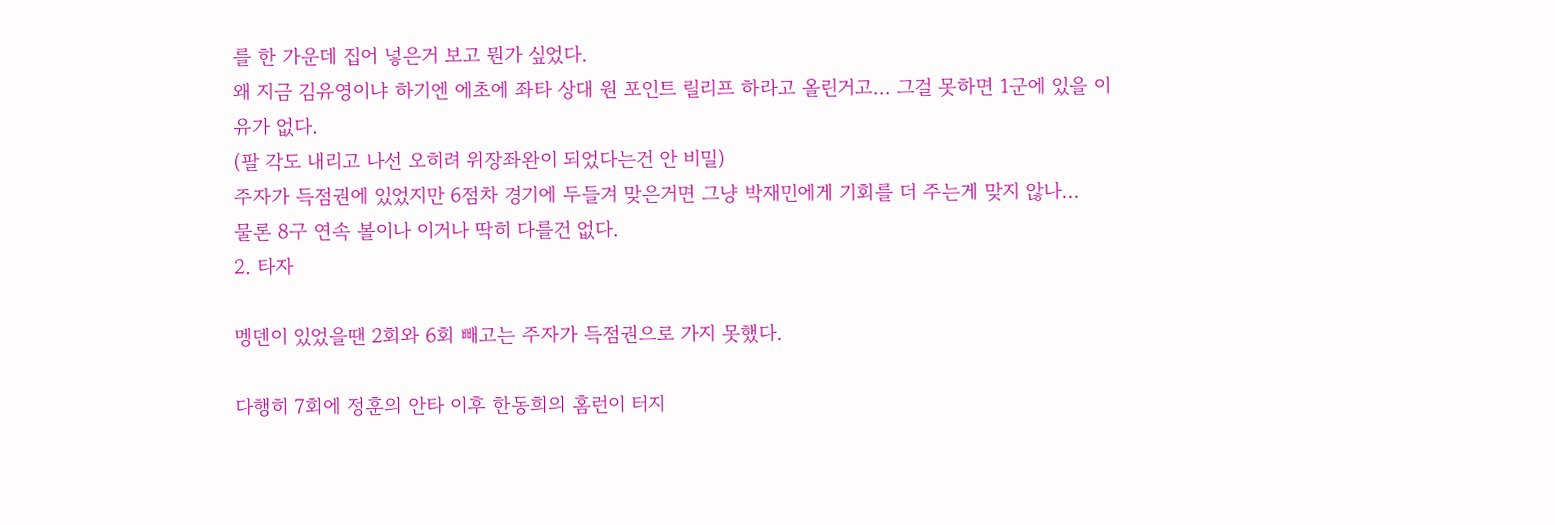를 한 가운데 집어 넣은거 보고 뭔가 싶었다.
왜 지금 김유영이냐 하기엔 에초에 좌타 상대 원 포인트 릴리프 하라고 올린거고... 그걸 못하면 1군에 있을 이유가 없다.
(팔 각도 내리고 나선 오히려 위장좌완이 되었다는건 안 비밀)
주자가 득점권에 있었지만 6점차 경기에 두들겨 맞은거면 그냥 박재민에게 기회를 더 주는게 맞지 않나...
물론 8구 연속 볼이나 이거나 딱히 다를건 없다.
2. 타자

멩덴이 있었을땐 2회와 6회 빼고는 주자가 득점권으로 가지 못했다.

다행히 7회에 정훈의 안타 이후 한동희의 홈런이 터지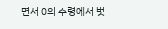면서 0의 수령에서 벗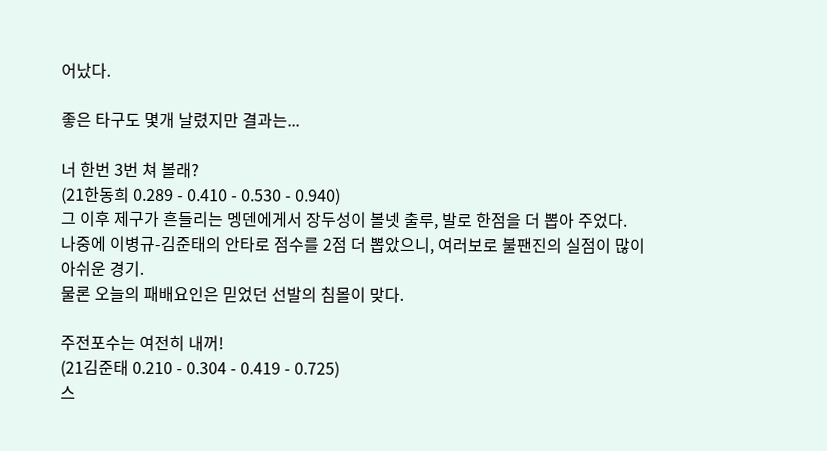어났다.

좋은 타구도 몇개 날렸지만 결과는...

너 한번 3번 쳐 볼래?
(21한동희 0.289 - 0.410 - 0.530 - 0.940)
그 이후 제구가 흔들리는 멩덴에게서 장두성이 볼넷 출루, 발로 한점을 더 뽑아 주었다.
나중에 이병규-김준태의 안타로 점수를 2점 더 뽑았으니, 여러보로 불팬진의 실점이 많이 아쉬운 경기.
물론 오늘의 패배요인은 믿었던 선발의 침몰이 맞다.

주전포수는 여전히 내꺼!
(21김준태 0.210 - 0.304 - 0.419 - 0.725)
스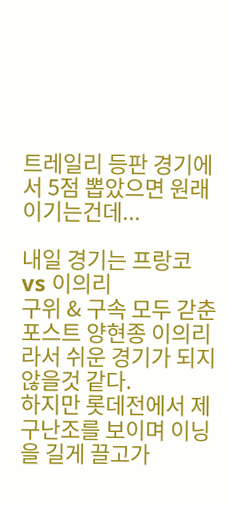트레일리 등판 경기에서 5점 뽑았으면 원래 이기는건데...

내일 경기는 프랑코 vs 이의리
구위 & 구속 모두 갇춘 포스트 양현종 이의리라서 쉬운 경기가 되지 않을것 같다.
하지만 롯데전에서 제구난조를 보이며 이닝을 길게 끌고가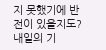지 못했기에 반전이 있을지도?
내일의 기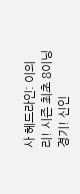사 헤드라인: 이의리! 시즌 최초 8이닝 경기! 신인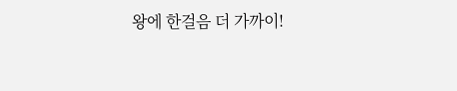왕에 한걸음 더 가까이!